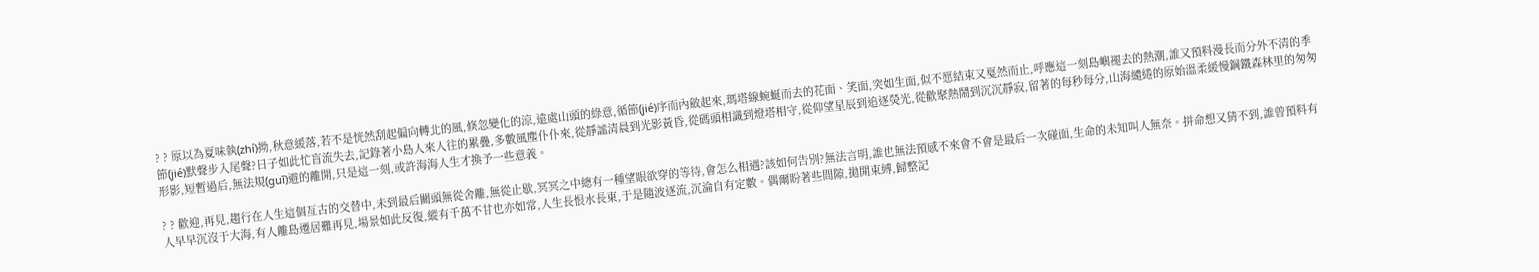? ? 原以為夏味執(zhí)拗,秋意緩落,若不是恍然刮起偏向轉北的風,倏忽變化的涼,遠處山頭的綠意,循節(jié)序而內斂起來,瑪塔線蜿蜒而去的花面、笑面,突如生面,似不愿結束又戛然而止,呼應這一刻島嶼褪去的熱潮,誰又預料漫長而分外不清的季節(jié)默聲步入尾聲?日子如此忙盲流失去,記錄著小島人來人往的累疊,多數風塵仆仆來,從靜謐清晨到光影黃昏,從碼頭相識到燈塔相守,從仰望星辰到追逐熒光,從歡聚熱鬧到沉沉靜寂,留著的每秒每分,山海繾綣的原始溫柔緩慢鋼鐵森林里的匆匆形影,短暫過后,無法規(guī)避的離開,只是這一刻,或許海海人生才換予一些意義。

? ? 歡迎,再見,趨行在人生這個亙古的交替中,未到最后關頭無從舍離,無從止歇,冥冥之中總有一種望眼欲穿的等待,會怎么相遇?該如何告別?無法言明,誰也無法預感不來會不會是最后一次碰面,生命的未知叫人無奈。拼命想又猜不到,誰曾預料有人早早沉沒于大海,有人離島遷居難再見,場景如此反復,縱有千萬不甘也亦如常,人生長恨水長東,于是隨波逐流,沉淪自有定數。偶爾盼著些間隙,拋開束縛,歸整記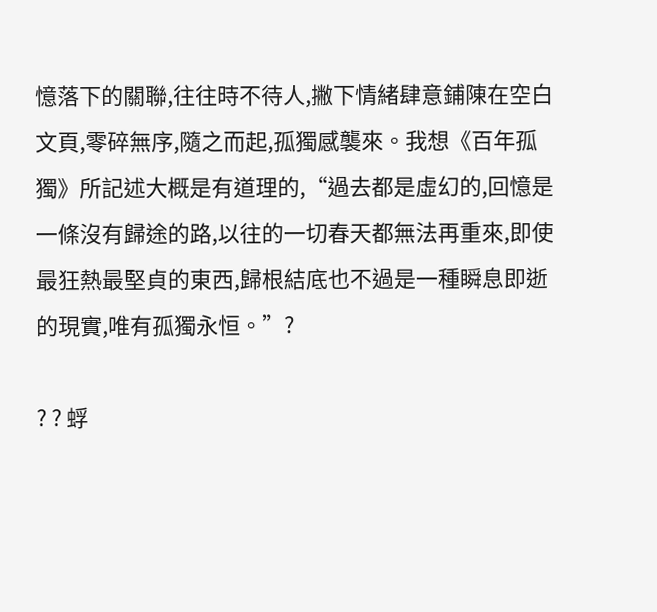憶落下的關聯,往往時不待人,撇下情緒肆意鋪陳在空白文頁,零碎無序,隨之而起,孤獨感襲來。我想《百年孤獨》所記述大概是有道理的,“過去都是虛幻的,回憶是一條沒有歸途的路,以往的一切春天都無法再重來,即使最狂熱最堅貞的東西,歸根結底也不過是一種瞬息即逝的現實,唯有孤獨永恒。”?

? ? 蜉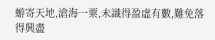蝣寄天地,滄海一粟,未識得盈虛有數,難免落得興盡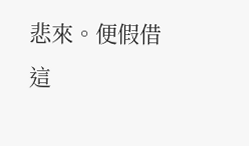悲來。便假借這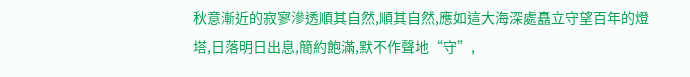秋意漸近的寂寥滲透順其自然,順其自然,應如這大海深處矗立守望百年的燈塔,日落明日出息,簡約飽滿,默不作聲地“守”,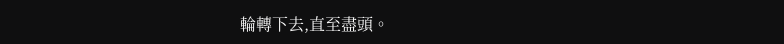輪轉下去,直至盡頭。